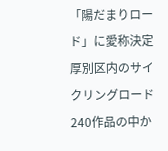「陽だまりロード」に愛称決定
厚別区内のサイクリングロード 240作品の中か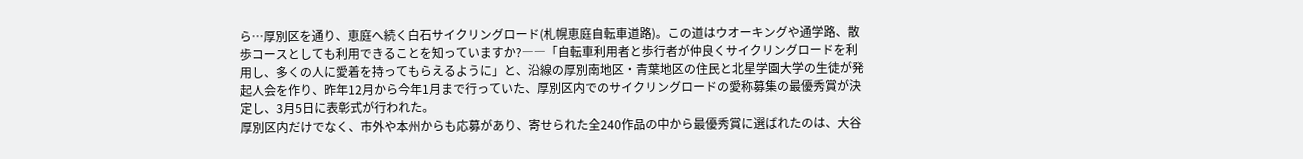ら…厚別区を通り、恵庭へ続く白石サイクリングロード(札幌恵庭自転車道路)。この道はウオーキングや通学路、散歩コースとしても利用できることを知っていますか?――「自転車利用者と歩行者が仲良くサイクリングロードを利用し、多くの人に愛着を持ってもらえるように」と、沿線の厚別南地区・青葉地区の住民と北星学園大学の生徒が発起人会を作り、昨年12月から今年1月まで行っていた、厚別区内でのサイクリングロードの愛称募集の最優秀賞が決定し、3月5日に表彰式が行われた。
厚別区内だけでなく、市外や本州からも応募があり、寄せられた全240作品の中から最優秀賞に選ばれたのは、大谷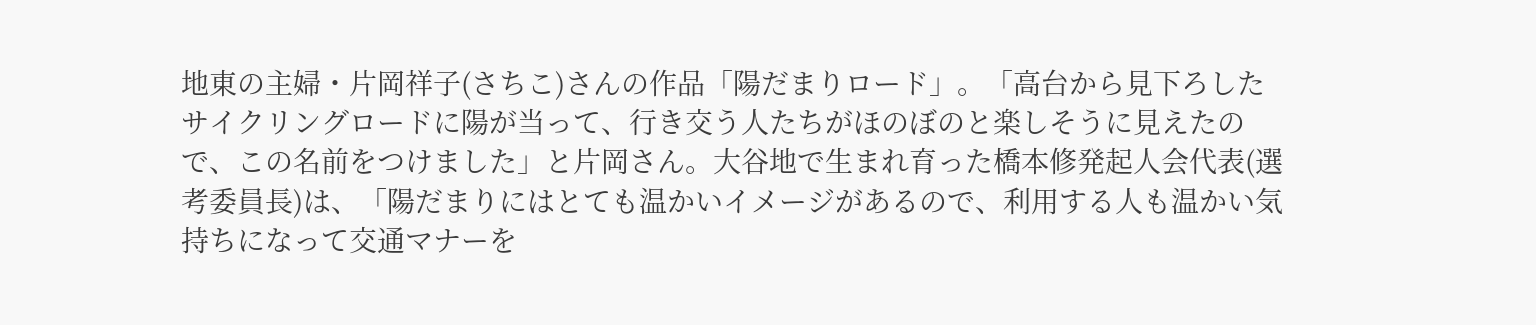地東の主婦・片岡祥子(さちこ)さんの作品「陽だまりロード」。「高台から見下ろしたサイクリングロードに陽が当って、行き交う人たちがほのぼのと楽しそうに見えたので、この名前をつけました」と片岡さん。大谷地で生まれ育った橋本修発起人会代表(選考委員長)は、「陽だまりにはとても温かいイメージがあるので、利用する人も温かい気持ちになって交通マナーを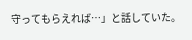守ってもらえれば…」と話していた。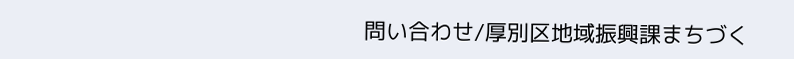問い合わせ/厚別区地域振興課まちづく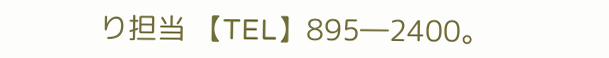り担当 【TEL】895―2400。